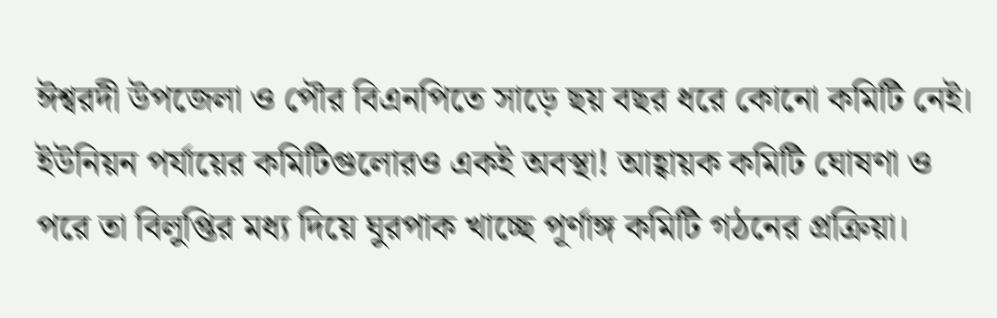ঈশ্বরদী উপজেলা ও পৌর বিএনপিতে সাড়ে ছয় বছর ধরে কোনো কমিটি নেই। ইউনিয়ন পর্যায়ের কমিটিগুলোরও একই অবস্থা! আহ্বায়ক কমিটি ঘোষণা ও পরে তা বিলুপ্তির মধ্য দিয়ে ঘুরপাক খাচ্ছে পূর্ণাঙ্গ কমিটি গঠনের প্রক্রিয়া।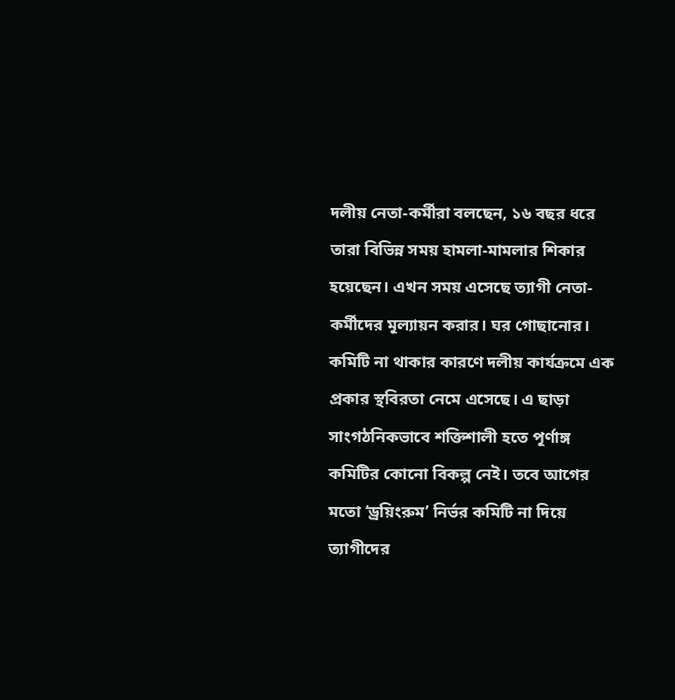দলীয় নেতা-কর্মীরা বলছেন, ১৬ বছর ধরে তারা বিভিন্ন সময় হামলা-মামলার শিকার হয়েছেন। এখন সময় এসেছে ত্যাগী নেতা-কর্মীদের মূল্যায়ন করার। ঘর গোছানোর। কমিটি না থাকার কারণে দলীয় কার্যক্রমে এক প্রকার স্থবিরতা নেমে এসেছে। এ ছাড়া সাংগঠনিকভাবে শক্তিশালী হতে পূর্ণাঙ্গ কমিটির কোনো বিকল্প নেই। তবে আগের মতো ‘ড্রয়িংরুম’ নির্ভর কমিটি না দিয়ে ত্যাগীদের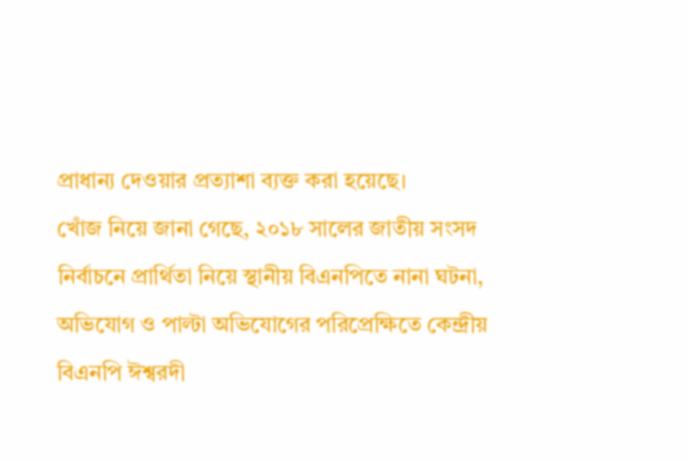প্রাধান্য দেওয়ার প্রত্যাশা ব্যক্ত করা হয়েছে।
খোঁজ নিয়ে জানা গেছে, ২০১৮ সালের জাতীয় সংসদ নির্বাচনে প্রার্থিতা নিয়ে স্থানীয় বিএনপিতে নানা ঘটনা, অভিযোগ ও পাল্টা অভিযোগের পরিপ্রেক্ষিতে কেন্দ্রীয় বিএনপি ঈশ্বরদী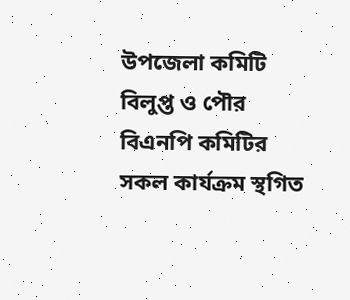উপজেলা কমিটি বিলুপ্ত ও পৌর বিএনপি কমিটির সকল কার্যক্রম স্থগিত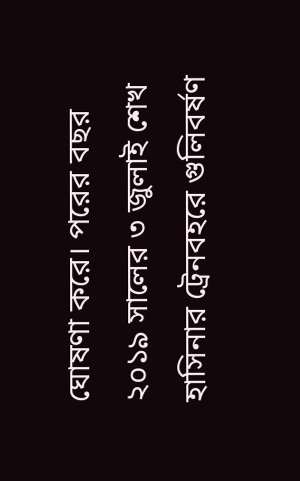ঘোষণা করে। পরের বছর ২০১৯ সালের ৩ জুলাই শেখ হাসিনার ট্রেনবহরে গুলিবর্ষণ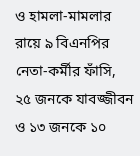ও হামলা-মামলার রায়ে ৯ বিএনপির নেতা-কর্মীর ফাঁসি, ২৫ জনকে যাবজ্জীবন ও ১৩ জনকে ১০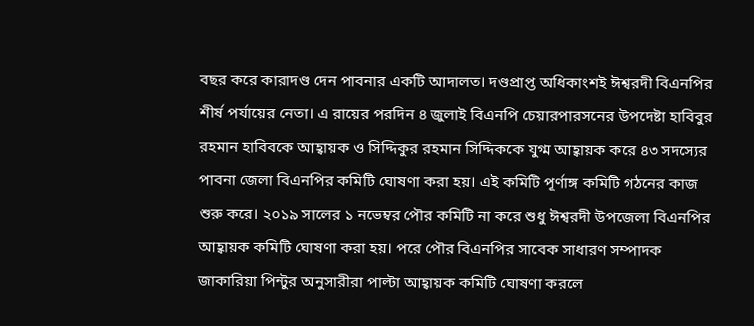বছর করে কারাদণ্ড দেন পাবনার একটি আদালত। দণ্ডপ্রাপ্ত অধিকাংশই ঈশ্বরদী বিএনপির শীর্ষ পর্যায়ের নেতা। এ রায়ের পরদিন ৪ জুলাই বিএনপি চেয়ারপারসনের উপদেষ্টা হাবিবুর রহমান হাবিবকে আহ্বায়ক ও সিদ্দিকুর রহমান সিদ্দিককে যুগ্ম আহ্বায়ক করে ৪৩ সদস্যের পাবনা জেলা বিএনপির কমিটি ঘোষণা করা হয়। এই কমিটি পূর্ণাঙ্গ কমিটি গঠনের কাজ শুরু করে। ২০১৯ সালের ১ নভেম্বর পৌর কমিটি না করে শুধু ঈশ্বরদী উপজেলা বিএনপির আহ্বায়ক কমিটি ঘোষণা করা হয়। পরে পৌর বিএনপির সাবেক সাধারণ সম্পাদক জাকারিয়া পিন্টুর অনুসারীরা পাল্টা আহ্বায়ক কমিটি ঘোষণা করলে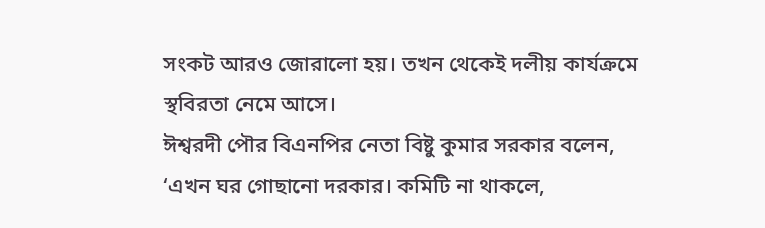সংকট আরও জোরালো হয়। তখন থেকেই দলীয় কার্যক্রমে স্থবিরতা নেমে আসে।
ঈশ্বরদী পৌর বিএনপির নেতা বিষ্টু কুমার সরকার বলেন, ‘এখন ঘর গোছানো দরকার। কমিটি না থাকলে,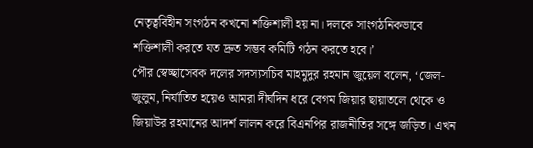নেতৃত্ববিহীন সংগঠন কখনো শক্তিশালী হয় না। দলকে সাংগঠনিকভাবে শক্তিশালী করতে যত দ্রুত সম্ভব কমিটি গঠন করতে হবে।’
পৌর স্বেচ্ছাসেবক দলের সদস্যসচিব মাহমুদুর রহমান জুয়েল বলেন, ‘জেল-জুলুম, নির্যাতিত হয়েও আমরা দীর্ঘদিন ধরে বেগম জিয়ার ছায়াতলে থেকে ও জিয়াউর রহমানের আদর্শ লালন করে বিএনপির রাজনীতির সঙ্গে জড়িত। এখন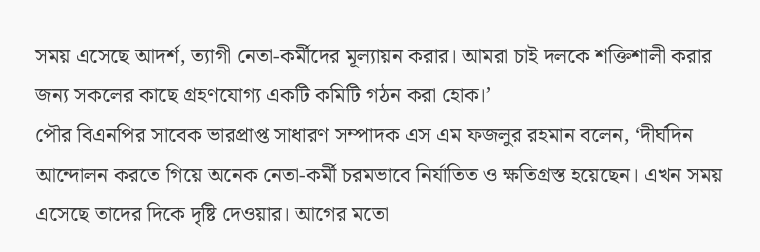সময় এসেছে আদর্শ, ত্যাগী নেতা-কর্মীদের মূল্যায়ন করার। আমরা চাই দলকে শক্তিশালী করার জন্য সকলের কাছে গ্রহণযোগ্য একটি কমিটি গঠন করা হোক।’
পৌর বিএনপির সাবেক ভারপ্রাপ্ত সাধারণ সম্পাদক এস এম ফজলুর রহমান বলেন, ‘দীর্ঘদিন আন্দোলন করতে গিয়ে অনেক নেতা-কর্মী চরমভাবে নির্যাতিত ও ক্ষতিগ্রস্ত হয়েছেন। এখন সময় এসেছে তাদের দিকে দৃষ্টি দেওয়ার। আগের মতো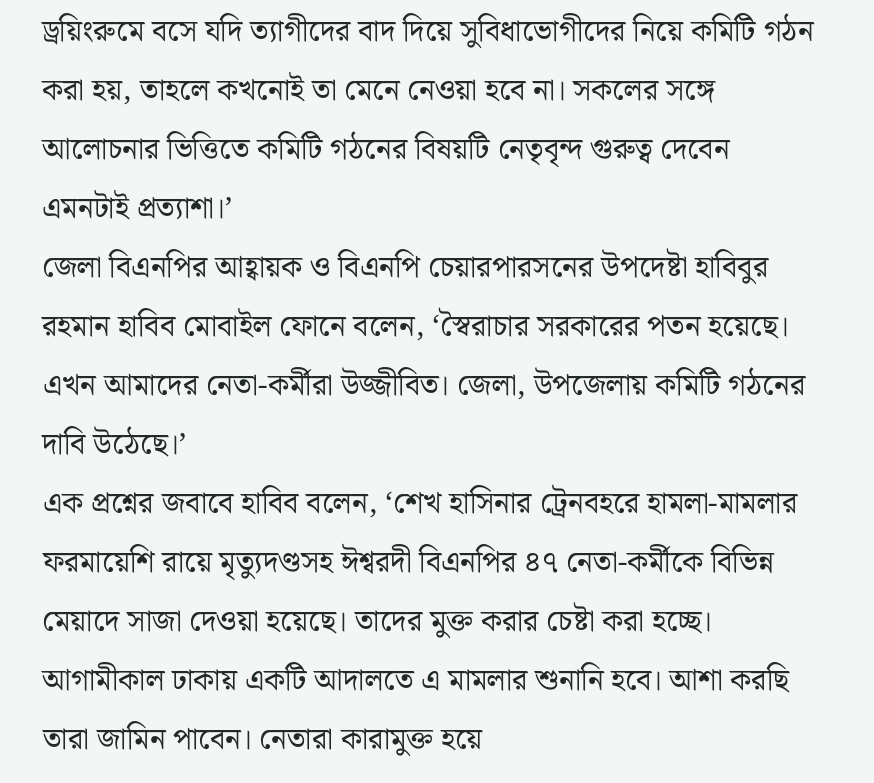ড্রয়িংরুমে বসে যদি ত্যাগীদের বাদ দিয়ে সুবিধাভোগীদের নিয়ে কমিটি গঠন করা হয়, তাহলে কখনোই তা মেনে নেওয়া হবে না। সকলের সঙ্গে আলোচনার ভিত্তিতে কমিটি গঠনের বিষয়টি নেতৃবৃন্দ গুরুত্ব দেবেন এমনটাই প্রত্যাশা।’
জেলা বিএনপির আহ্বায়ক ও বিএনপি চেয়ারপারসনের উপদেষ্টা হাবিবুর রহমান হাবিব মোবাইল ফোনে বলেন, ‘স্বৈরাচার সরকারের পতন হয়েছে। এখন আমাদের নেতা-কর্মীরা উজ্জীবিত। জেলা, উপজেলায় কমিটি গঠনের দাবি উঠেছে।’
এক প্রশ্নের জবাবে হাবিব বলেন, ‘শেখ হাসিনার ট্রেনবহরে হামলা-মামলার ফরমায়েশি রায়ে মৃত্যুদণ্ডসহ ঈশ্বরদী বিএনপির ৪৭ নেতা-কর্মীকে বিভিন্ন মেয়াদে সাজা দেওয়া হয়েছে। তাদের মুক্ত করার চেষ্টা করা হচ্ছে। আগামীকাল ঢাকায় একটি আদালতে এ মামলার শুনানি হবে। আশা করছি তারা জামিন পাবেন। নেতারা কারামুক্ত হয়ে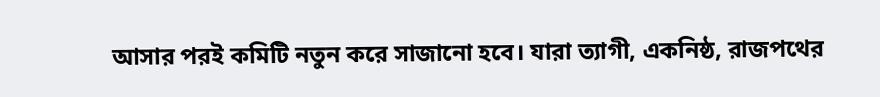আসার পরই কমিটি নতুন করে সাজানো হবে। যারা ত্যাগী, একনিষ্ঠ, রাজপথের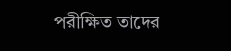পরীক্ষিত তাদের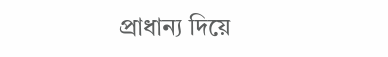প্রাধান্য দিয়ে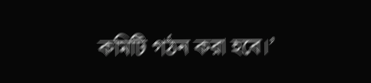কমিটি গঠন করা হবে।’